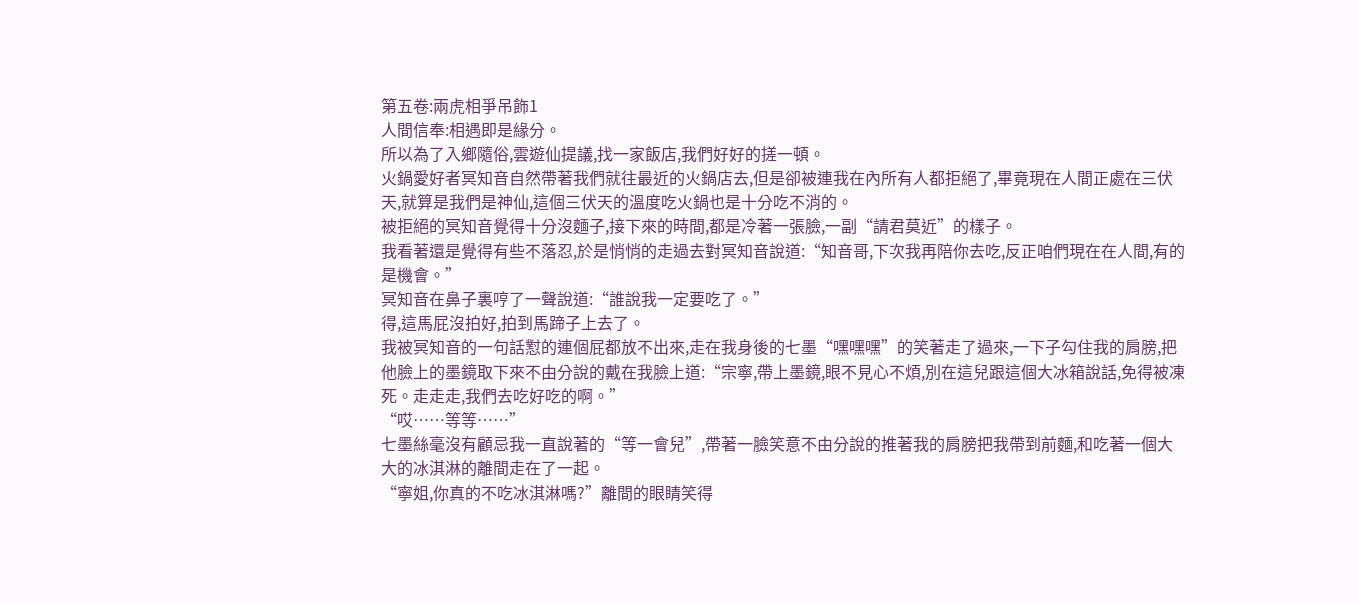第五卷:兩虎相爭吊飾1
人間信奉:相遇即是緣分。
所以為了入鄉隨俗,雲遊仙提議,找一家飯店,我們好好的搓一頓。
火鍋愛好者冥知音自然帶著我們就往最近的火鍋店去,但是卻被連我在內所有人都拒絕了,畢竟現在人間正處在三伏天,就算是我們是神仙,這個三伏天的溫度吃火鍋也是十分吃不消的。
被拒絕的冥知音覺得十分沒麵子,接下來的時間,都是冷著一張臉,一副“請君莫近”的樣子。
我看著還是覺得有些不落忍,於是悄悄的走過去對冥知音說道:“知音哥,下次我再陪你去吃,反正咱們現在在人間,有的是機會。”
冥知音在鼻子裏哼了一聲說道:“誰說我一定要吃了。”
得,這馬屁沒拍好,拍到馬蹄子上去了。
我被冥知音的一句話懟的連個屁都放不出來,走在我身後的七墨“嘿嘿嘿”的笑著走了過來,一下子勾住我的肩膀,把他臉上的墨鏡取下來不由分說的戴在我臉上道:“宗寧,帶上墨鏡,眼不見心不煩,別在這兒跟這個大冰箱說話,免得被凍死。走走走,我們去吃好吃的啊。”
“哎……等等……”
七墨絲毫沒有顧忌我一直說著的“等一會兒”,帶著一臉笑意不由分說的推著我的肩膀把我帶到前麵,和吃著一個大大的冰淇淋的離間走在了一起。
“寧姐,你真的不吃冰淇淋嗎?”離間的眼睛笑得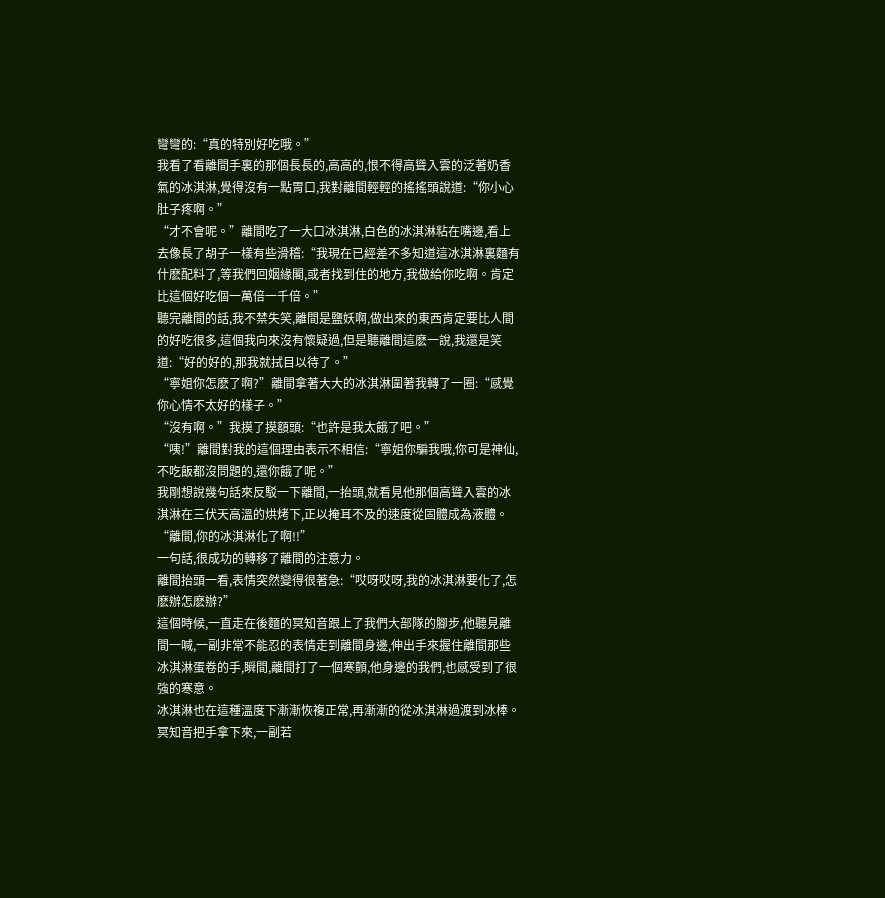彎彎的:“真的特別好吃哦。”
我看了看離間手裏的那個長長的,高高的,恨不得高聳入雲的泛著奶香氣的冰淇淋,覺得沒有一點胃口,我對離間輕輕的搖搖頭說道:“你小心肚子疼啊。”
“才不會呢。”離間吃了一大口冰淇淋,白色的冰淇淋粘在嘴邊,看上去像長了胡子一樣有些滑稽:“我現在已經差不多知道這冰淇淋裏麵有什麽配料了,等我們回姻緣閣,或者找到住的地方,我做給你吃啊。肯定比這個好吃個一萬倍一千倍。”
聽完離間的話,我不禁失笑,離間是鹽妖啊,做出來的東西肯定要比人間的好吃很多,這個我向來沒有懷疑過,但是聽離間這麽一說,我還是笑道:“好的好的,那我就拭目以待了。”
“寧姐你怎麽了啊?”離間拿著大大的冰淇淋圍著我轉了一圈:“感覺你心情不太好的樣子。”
“沒有啊。”我摸了摸額頭:“也許是我太餓了吧。”
“咦!”離間對我的這個理由表示不相信:“寧姐你騙我哦,你可是神仙,不吃飯都沒問題的,還你餓了呢。”
我剛想說幾句話來反駁一下離間,一抬頭,就看見他那個高聳入雲的冰淇淋在三伏天高溫的烘烤下,正以掩耳不及的速度從固體成為液體。
“離間,你的冰淇淋化了啊!!”
一句話,很成功的轉移了離間的注意力。
離間抬頭一看,表情突然變得很著急:“哎呀哎呀,我的冰淇淋要化了,怎麽辦怎麽辦?”
這個時候,一直走在後麵的冥知音跟上了我們大部隊的腳步,他聽見離間一喊,一副非常不能忍的表情走到離間身邊,伸出手來握住離間那些冰淇淋蛋卷的手,瞬間,離間打了一個寒顫,他身邊的我們,也感受到了很強的寒意。
冰淇淋也在這種溫度下漸漸恢複正常,再漸漸的從冰淇淋過渡到冰棒。
冥知音把手拿下來,一副若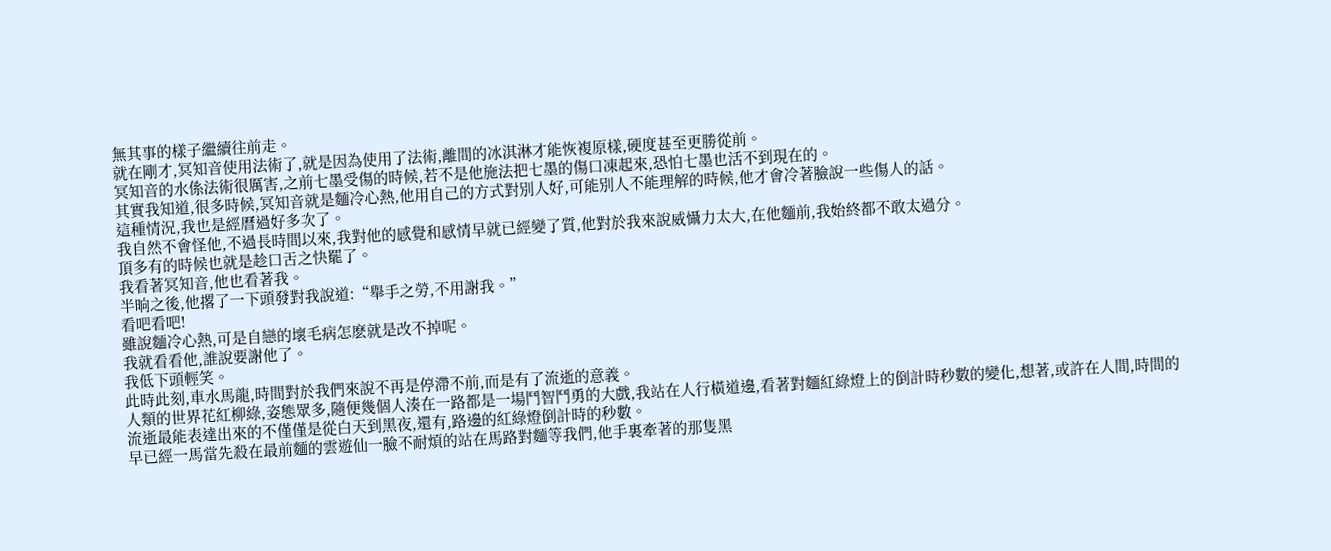無其事的樣子繼續往前走。
就在剛才,冥知音使用法術了,就是因為使用了法術,離間的冰淇淋才能恢複原樣,硬度甚至更勝從前。
冥知音的水係法術很厲害,之前七墨受傷的時候,若不是他施法把七墨的傷口凍起來,恐怕七墨也活不到現在的。
其實我知道,很多時候,冥知音就是麵冷心熱,他用自己的方式對別人好,可能別人不能理解的時候,他才會冷著臉說一些傷人的話。
這種情況,我也是經曆過好多次了。
我自然不會怪他,不過長時間以來,我對他的感覺和感情早就已經變了質,他對於我來說威懾力太大,在他麵前,我始終都不敢太過分。
頂多有的時候也就是趁口舌之快罷了。
我看著冥知音,他也看著我。
半晌之後,他撂了一下頭發對我說道:“舉手之勞,不用謝我。”
看吧看吧!
雖說麵冷心熱,可是自戀的壞毛病怎麽就是改不掉呢。
我就看看他,誰說要謝他了。
我低下頭輕笑。
此時此刻,車水馬龍,時間對於我們來說不再是停滯不前,而是有了流逝的意義。
人類的世界花紅柳綠,姿態眾多,隨便幾個人湊在一路都是一場鬥智鬥勇的大戲,我站在人行橫道邊,看著對麵紅綠燈上的倒計時秒數的變化,想著,或許在人間,時間的流逝最能表達出來的不僅僅是從白天到黑夜,還有,路邊的紅綠燈倒計時的秒數。
早已經一馬當先殺在最前麵的雲遊仙一臉不耐煩的站在馬路對麵等我們,他手裏牽著的那隻黑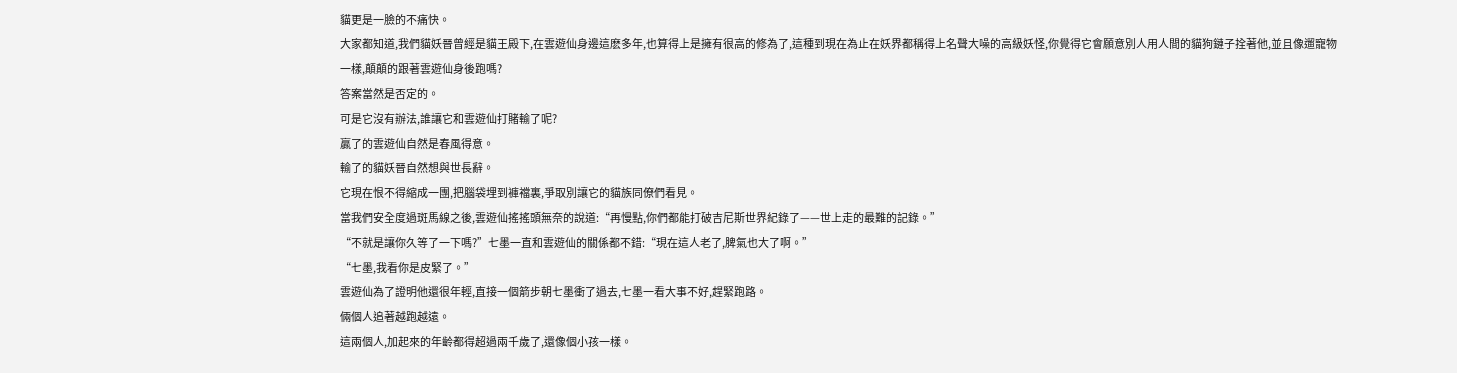貓更是一臉的不痛快。
大家都知道,我們貓妖晉曾經是貓王殿下,在雲遊仙身邊這麽多年,也算得上是擁有很高的修為了,這種到現在為止在妖界都稱得上名聲大噪的高級妖怪,你覺得它會願意別人用人間的貓狗鏈子拴著他,並且像遛寵物一樣,顛顛的跟著雲遊仙身後跑嗎?
答案當然是否定的。
可是它沒有辦法,誰讓它和雲遊仙打賭輸了呢?
贏了的雲遊仙自然是春風得意。
輸了的貓妖晉自然想與世長辭。
它現在恨不得縮成一團,把腦袋埋到褲襠裏,爭取別讓它的貓族同僚們看見。
當我們安全度過斑馬線之後,雲遊仙搖搖頭無奈的說道:“再慢點,你們都能打破吉尼斯世界紀錄了——世上走的最難的記錄。”
“不就是讓你久等了一下嗎?”七墨一直和雲遊仙的關係都不錯:“現在這人老了,脾氣也大了啊。”
“七墨,我看你是皮緊了。”
雲遊仙為了證明他還很年輕,直接一個箭步朝七墨衝了過去,七墨一看大事不好,趕緊跑路。
倆個人追著越跑越遠。
這兩個人,加起來的年齡都得超過兩千歲了,還像個小孩一樣。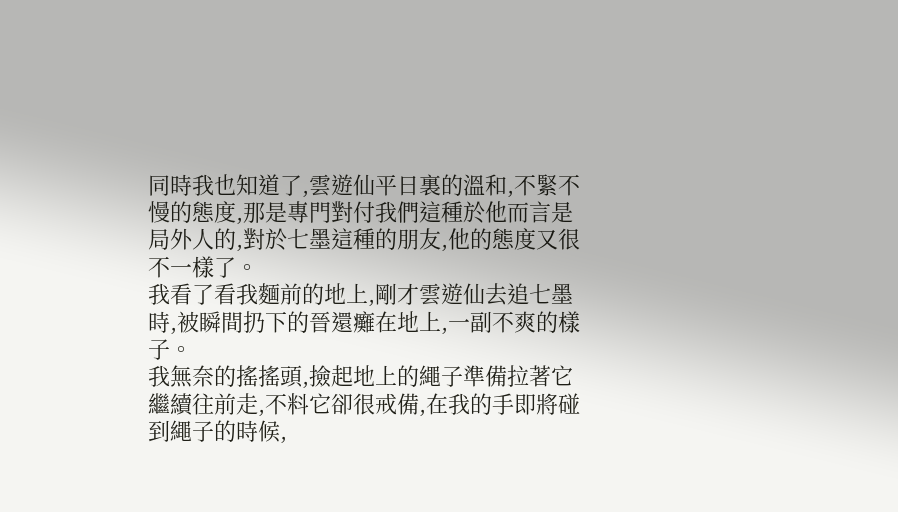同時我也知道了,雲遊仙平日裏的溫和,不緊不慢的態度,那是專門對付我們這種於他而言是局外人的,對於七墨這種的朋友,他的態度又很不一樣了。
我看了看我麵前的地上,剛才雲遊仙去追七墨時,被瞬間扔下的晉還癱在地上,一副不爽的樣子。
我無奈的搖搖頭,撿起地上的繩子準備拉著它繼續往前走,不料它卻很戒備,在我的手即將碰到繩子的時候,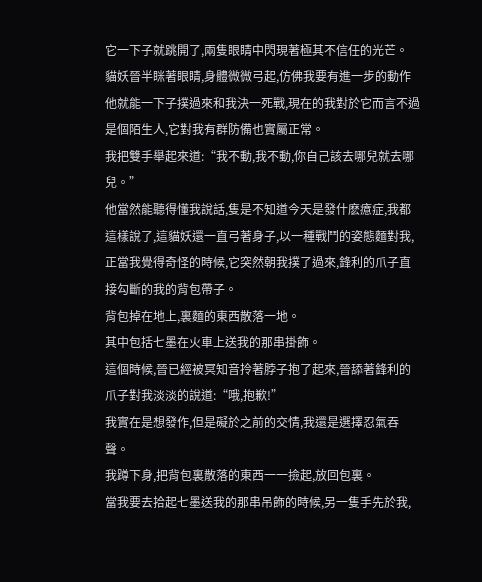它一下子就跳開了,兩隻眼睛中閃現著極其不信任的光芒。
貓妖晉半眯著眼睛,身體微微弓起,仿佛我要有進一步的動作他就能一下子撲過來和我決一死戰,現在的我對於它而言不過是個陌生人,它對我有群防備也實屬正常。
我把雙手舉起來道:“我不動,我不動,你自己該去哪兒就去哪兒。”
他當然能聽得懂我說話,隻是不知道今天是發什麽癔症,我都這樣說了,這貓妖還一直弓著身子,以一種戰鬥的姿態麵對我,正當我覺得奇怪的時候,它突然朝我撲了過來,鋒利的爪子直接勾斷的我的背包帶子。
背包掉在地上,裏麵的東西散落一地。
其中包括七墨在火車上送我的那串掛飾。
這個時候,晉已經被冥知音拎著脖子抱了起來,晉舔著鋒利的爪子對我淡淡的說道:“哦,抱歉!”
我實在是想發作,但是礙於之前的交情,我還是選擇忍氣吞聲。
我蹲下身,把背包裏散落的東西一一撿起,放回包裏。
當我要去拾起七墨送我的那串吊飾的時候,另一隻手先於我,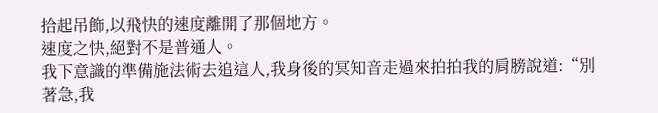拾起吊飾,以飛快的速度離開了那個地方。
速度之快,絕對不是普通人。
我下意識的準備施法術去追這人,我身後的冥知音走過來拍拍我的肩膀說道:“別著急,我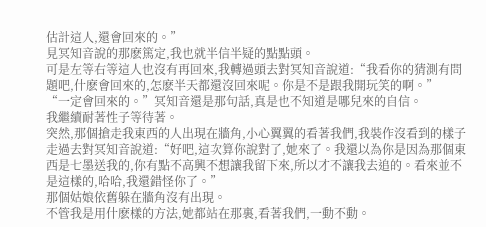估計這人,還會回來的。”
見冥知音說的那麽篤定,我也就半信半疑的點點頭。
可是左等右等這人也沒有再回來,我轉過頭去對冥知音說道:“我看你的猜測有問題吧,什麽會回來的,怎麽半天都還沒回來呢。你是不是跟我開玩笑的啊。”
“一定會回來的。”冥知音還是那句話,真是也不知道是哪兒來的自信。
我繼續耐著性子等待著。
突然,那個搶走我東西的人出現在牆角,小心翼翼的看著我們,我裝作沒看到的樣子走過去對冥知音說道:“好吧,這次算你說對了,她來了。我還以為你是因為那個東西是七墨送我的,你有點不高興不想讓我留下來,所以才不讓我去追的。看來並不是這樣的,哈哈,我還錯怪你了。”
那個姑娘依舊躲在牆角沒有出現。
不管我是用什麽樣的方法,她都站在那裏,看著我們,一動不動。